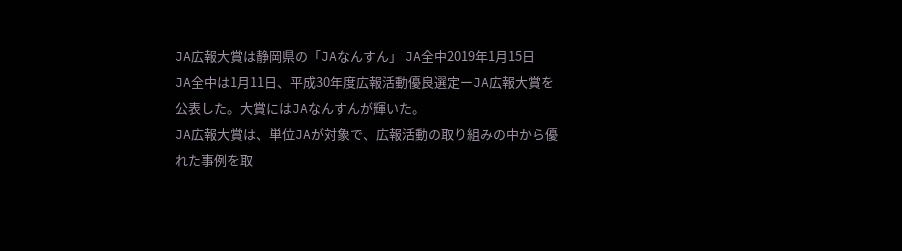JA広報大賞は静岡県の「JAなんすん」 JA全中2019年1月15日
JA全中は1月11日、平成30年度広報活動優良選定ーJA広報大賞を公表した。大賞にはJAなんすんが輝いた。
JA広報大賞は、単位JAが対象で、広報活動の取り組みの中から優れた事例を取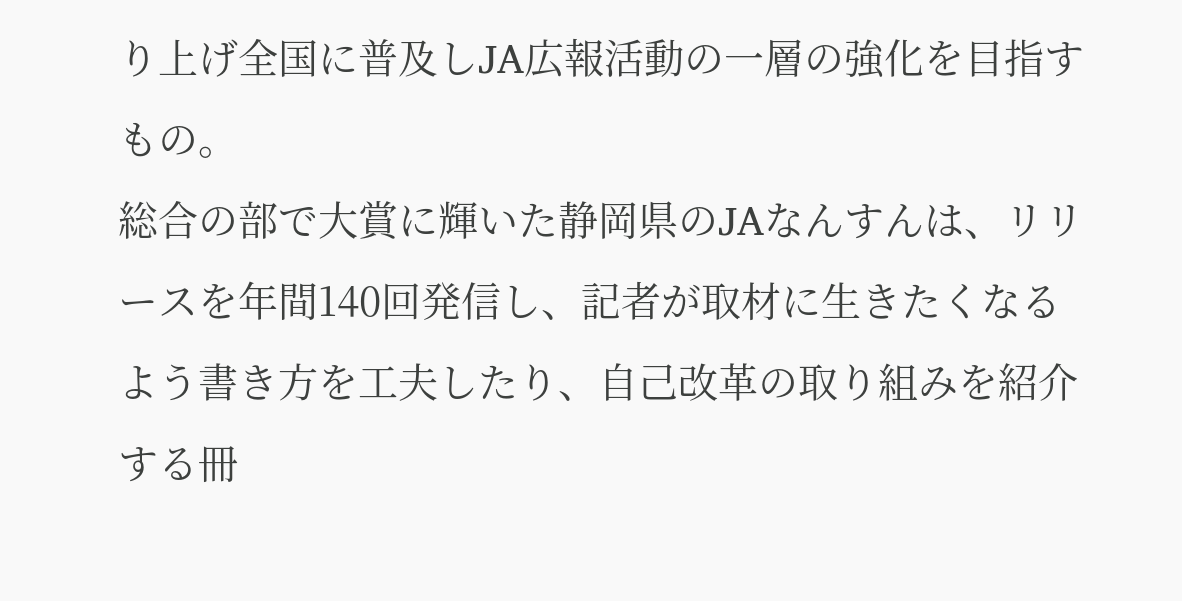り上げ全国に普及しJA広報活動の一層の強化を目指すもの。
総合の部で大賞に輝いた静岡県のJAなんすんは、リリースを年間140回発信し、記者が取材に生きたくなるよう書き方を工夫したり、自己改革の取り組みを紹介する冊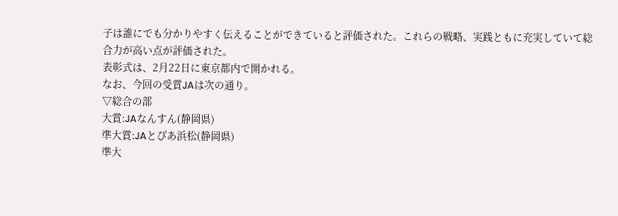子は誰にでも分かりやすく伝えることができていると評価された。これらの戦略、実践ともに充実していて総合力が高い点が評価された。
表彰式は、2月22日に東京都内で開かれる。
なお、今回の受賞JAは次の通り。
▽総合の部
大賞:JAなんすん(静岡県)
準大賞:JAとぴあ浜松(静岡県)
準大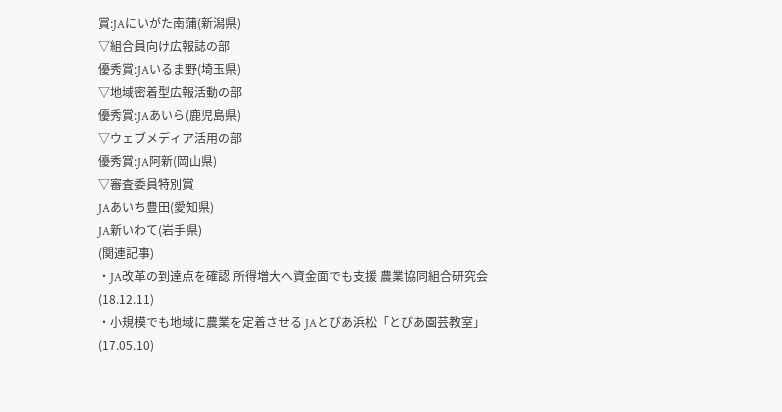賞:JAにいがた南蒲(新潟県)
▽組合員向け広報誌の部
優秀賞:JAいるま野(埼玉県)
▽地域密着型広報活動の部
優秀賞:JAあいら(鹿児島県)
▽ウェブメディア活用の部
優秀賞:JA阿新(岡山県)
▽審査委員特別賞
JAあいち豊田(愛知県)
JA新いわて(岩手県)
(関連記事)
・JA改革の到達点を確認 所得増大へ資金面でも支援 農業協同組合研究会(18.12.11)
・小規模でも地域に農業を定着させる JAとぴあ浜松「とぴあ園芸教室」(17.05.10)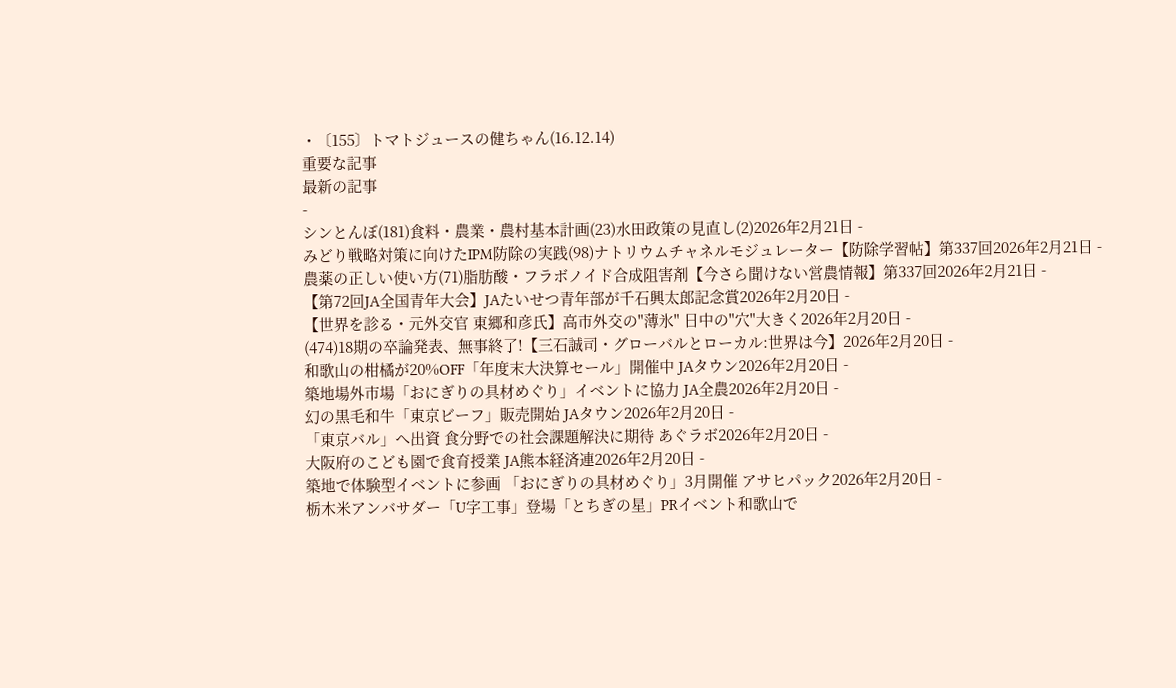・〔155〕トマトジュースの健ちゃん(16.12.14)
重要な記事
最新の記事
-
シンとんぼ(181)食料・農業・農村基本計画(23)水田政策の見直し(2)2026年2月21日 -
みどり戦略対策に向けたIPM防除の実践(98)ナトリウムチャネルモジュレーター【防除学習帖】第337回2026年2月21日 -
農薬の正しい使い方(71)脂肪酸・フラボノイド合成阻害剤【今さら聞けない営農情報】第337回2026年2月21日 -
【第72回JA全国青年大会】JAたいせつ青年部が千石興太郎記念賞2026年2月20日 -
【世界を診る・元外交官 東郷和彦氏】高市外交の"薄氷" 日中の"穴"大きく2026年2月20日 -
(474)18期の卒論発表、無事終了!【三石誠司・グローバルとローカル:世界は今】2026年2月20日 -
和歌山の柑橘が20%OFF「年度末大決算セール」開催中 JAタウン2026年2月20日 -
築地場外市場「おにぎりの具材めぐり」イベントに協力 JA全農2026年2月20日 -
幻の黒毛和牛「東京ビーフ」販売開始 JAタウン2026年2月20日 -
「東京バル」へ出資 食分野での社会課題解決に期待 あぐラボ2026年2月20日 -
大阪府のこども園で食育授業 JA熊本経済連2026年2月20日 -
築地で体験型イベントに参画 「おにぎりの具材めぐり」3月開催 アサヒパック2026年2月20日 -
栃木米アンバサダー「U字工事」登場「とちぎの星」PRイベント和歌山で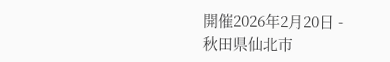開催2026年2月20日 -
秋田県仙北市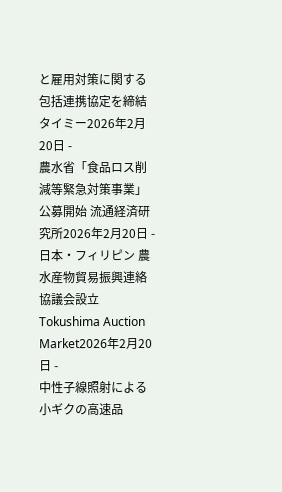と雇用対策に関する包括連携協定を締結 タイミー2026年2月20日 -
農水省「食品ロス削減等緊急対策事業」公募開始 流通経済研究所2026年2月20日 -
日本・フィリピン 農水産物貿易振興連絡協議会設立 Tokushima Auction Market2026年2月20日 -
中性子線照射による小ギクの高速品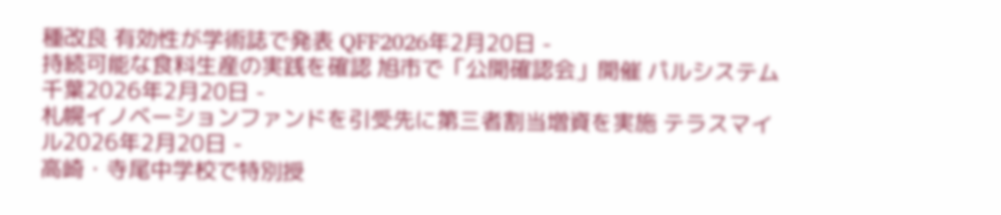種改良 有効性が学術誌で発表 QFF2026年2月20日 -
持続可能な食料生産の実践を確認 旭市で「公開確認会」開催 パルシステム千葉2026年2月20日 -
札幌イノベーションファンドを引受先に第三者割当増資を実施 テラスマイル2026年2月20日 -
高崎・寺尾中学校で特別授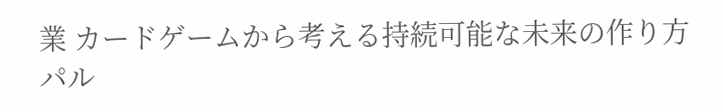業 カードゲームから考える持続可能な未来の作り方 パル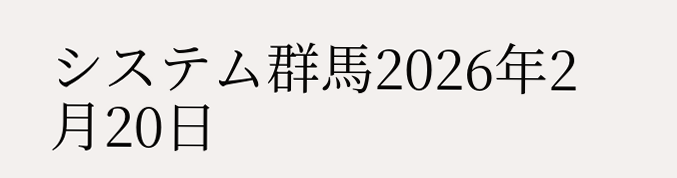システム群馬2026年2月20日